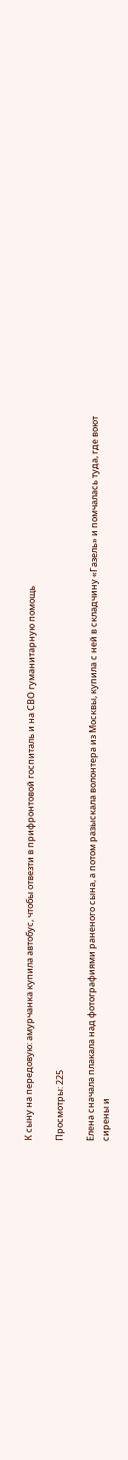К сыну на передовую: амурчанка купила автобус, чтобы отвезти в прифронтовой госпиталь и на СВО гуманитарную помощь

Просмотры: 225

Елена сначала плакала над фотографиями раненого сына, а потом разыскала волонтера из Москвы, купила с ней в складчину «Газель» и помчалась туда, где воют сирены и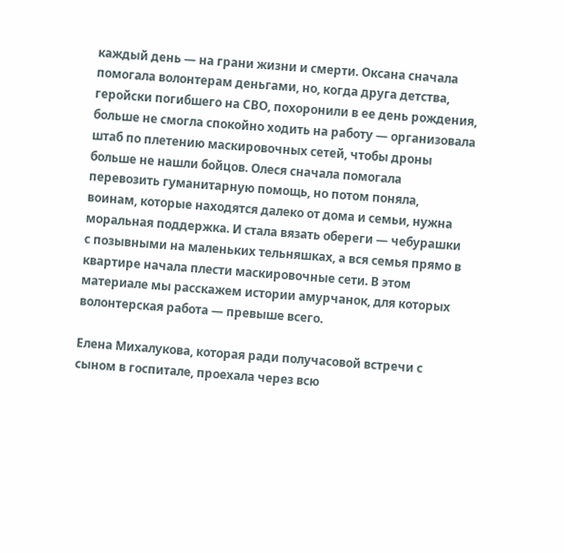каждый день — на грани жизни и смерти. Оксана сначала помогала волонтерам деньгами, но, когда друга детства, геройски погибшего на СВО, похоронили в ее день рождения, больше не смогла спокойно ходить на работу — организовала штаб по плетению маскировочных сетей, чтобы дроны больше не нашли бойцов. Олеся сначала помогала перевозить гуманитарную помощь, но потом поняла, воинам, которые находятся далеко от дома и семьи, нужна моральная поддержка. И стала вязать обереги — чебурашки с позывными на маленьких тельняшках, а вся семья прямо в квартире начала плести маскировочные сети. В этом материале мы расскажем истории амурчанок, для которых волонтерская работа — превыше всего.

Елена Михалукова, которая ради получасовой встречи с сыном в госпитале, проехала через всю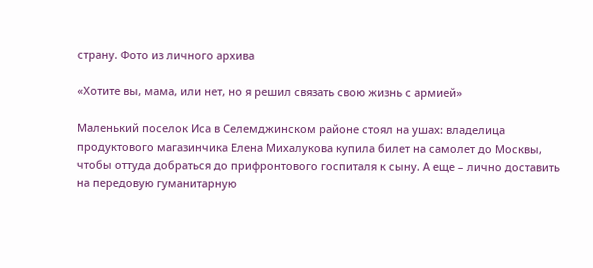страну. Фото из личного архива

«Хотите вы, мама, или нет, но я решил связать свою жизнь с армией»

Маленький поселок Иса в Селемджинском районе стоял на ушах: владелица продуктового магазинчика Елена Михалукова купила билет на самолет до Москвы, чтобы оттуда добраться до прифронтового госпиталя к сыну. А еще – лично доставить на передовую гуманитарную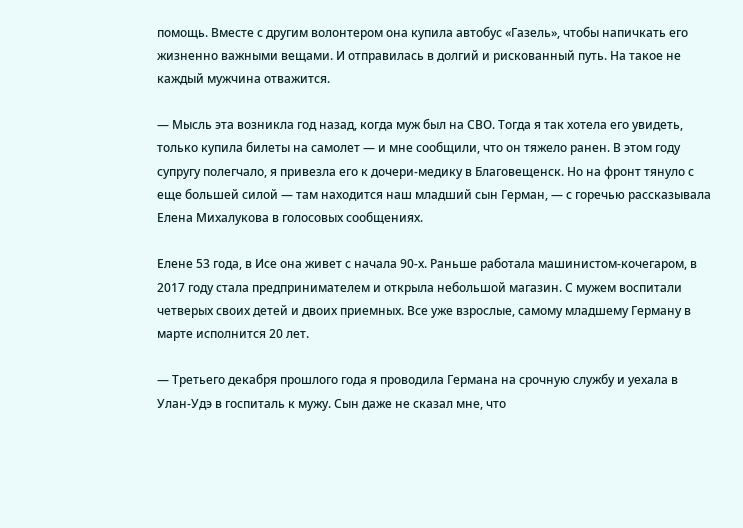помощь. Вместе с другим волонтером она купила автобус «Газель», чтобы напичкать его жизненно важными вещами. И отправилась в долгий и рискованный путь. На такое не каждый мужчина отважится.

— Мысль эта возникла год назад, когда муж был на СВО. Тогда я так хотела его увидеть, только купила билеты на самолет — и мне сообщили, что он тяжело ранен. В этом году супругу полегчало, я привезла его к дочери-медику в Благовещенск. Но на фронт тянуло с еще большей силой — там находится наш младший сын Герман, — с горечью рассказывала Елена Михалукова в голосовых сообщениях.

Елене 53 года, в Исе она живет с начала 90-х. Раньше работала машинистом-кочегаром, в 2017 году стала предпринимателем и открыла небольшой магазин. С мужем воспитали четверых своих детей и двоих приемных. Все уже взрослые, самому младшему Герману в марте исполнится 20 лет.

— Третьего декабря прошлого года я проводила Германа на срочную службу и уехала в Улан-Удэ в госпиталь к мужу. Сын даже не сказал мне, что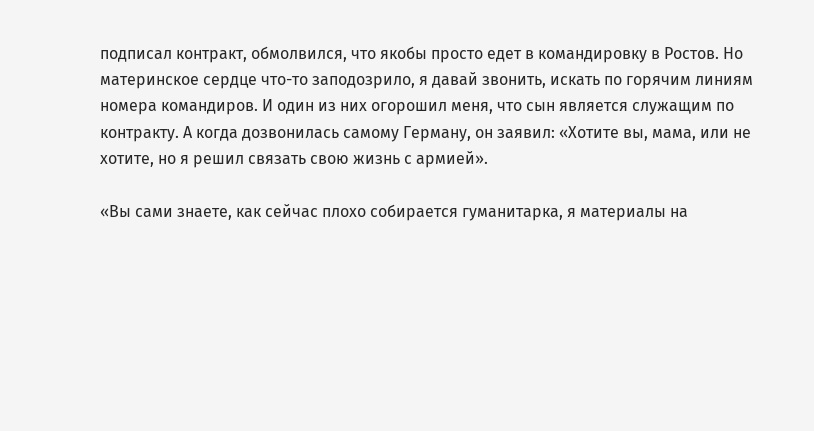подписал контракт, обмолвился, что якобы просто едет в командировку в Ростов. Но материнское сердце что-то заподозрило, я давай звонить, искать по горячим линиям номера командиров. И один из них огорошил меня, что сын является служащим по контракту. А когда дозвонилась самому Герману, он заявил: «Хотите вы, мама, или не хотите, но я решил связать свою жизнь с армией».

«Вы сами знаете, как сейчас плохо собирается гуманитарка, я материалы на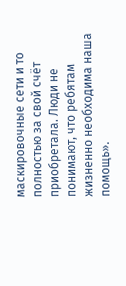маскировочные сети и то полностью за свой счёт приобретала. Люди не понимают, что ребятам жизненно необходима наша помощь».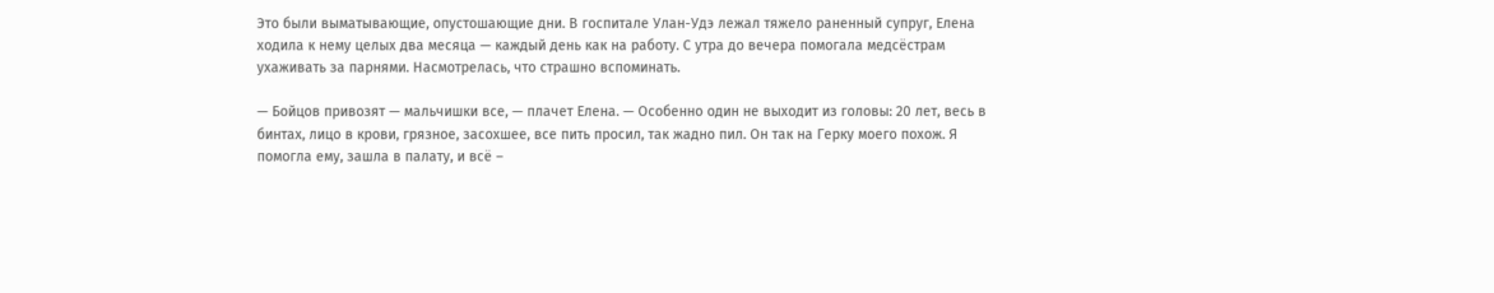Это были выматывающие, опустошающие дни. В госпитале Улан-Удэ лежал тяжело раненный супруг, Елена ходила к нему целых два месяца — каждый день как на работу. С утра до вечера помогала медсёстрам ухаживать за парнями. Насмотрелась, что страшно вспоминать.

— Бойцов привозят — мальчишки все, — плачет Елена. — Особенно один не выходит из головы: 20 лет, весь в бинтах, лицо в крови, грязное, засохшее, все пить просил, так жадно пил. Он так на Герку моего похож. Я помогла ему, зашла в палату, и всё –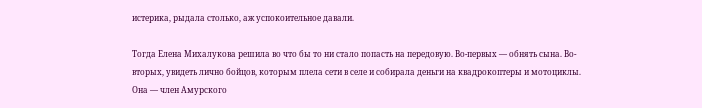истерика, рыдала столько, аж успокоительное давали.

Тогда Елена Михалукова решила во что бы то ни стало попасть на передовую. Во-первых — обнять сына. Во-вторых, увидеть лично бойцов, которым плела сети в селе и собирала деньги на квадрокоптеры и мотоциклы. Она — член Амурского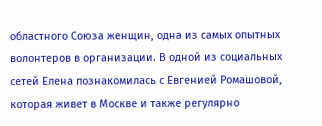областного Союза женщин, одна из самых опытных волонтеров в организации. В одной из социальных сетей Елена познакомилась с Евгенией Ромашовой, которая живет в Москве и также регулярно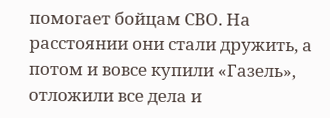помогает бойцам СВО. На расстоянии они стали дружить, а потом и вовсе купили «Газель», отложили все дела и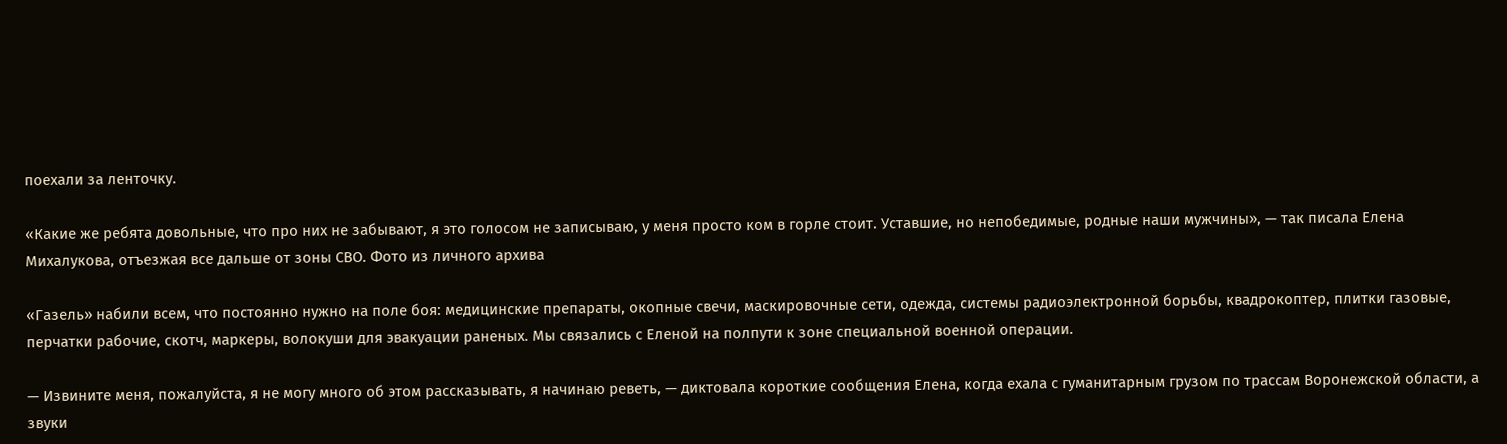поехали за ленточку.

«Какие же ребята довольные, что про них не забывают, я это голосом не записываю, у меня просто ком в горле стоит. Уставшие, но непобедимые, родные наши мужчины», — так писала Елена Михалукова, отъезжая все дальше от зоны СВО. Фото из личного архива

«Газель» набили всем, что постоянно нужно на поле боя: медицинские препараты, окопные свечи, маскировочные сети, одежда, системы радиоэлектронной борьбы, квадрокоптер, плитки газовые, перчатки рабочие, скотч, маркеры, волокуши для эвакуации раненых. Мы связались с Еленой на полпути к зоне специальной военной операции.

— Извините меня, пожалуйста, я не могу много об этом рассказывать, я начинаю реветь, — диктовала короткие сообщения Елена, когда ехала с гуманитарным грузом по трассам Воронежской области, а звуки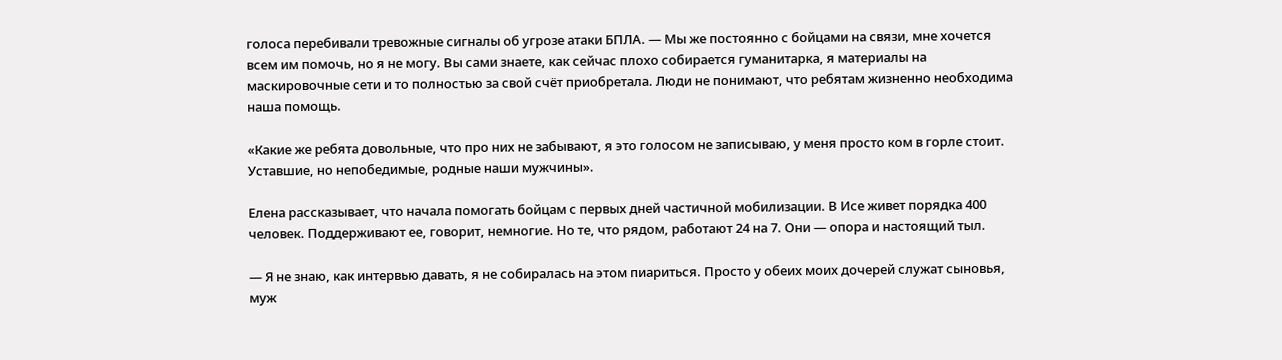голоса перебивали тревожные сигналы об угрозе атаки БПЛА. — Мы же постоянно с бойцами на связи, мне хочется всем им помочь, но я не могу. Вы сами знаете, как сейчас плохо собирается гуманитарка, я материалы на маскировочные сети и то полностью за свой счёт приобретала. Люди не понимают, что ребятам жизненно необходима наша помощь.

«Какие же ребята довольные, что про них не забывают, я это голосом не записываю, у меня просто ком в горле стоит. Уставшие, но непобедимые, родные наши мужчины».

Елена рассказывает, что начала помогать бойцам с первых дней частичной мобилизации. В Исе живет порядка 400 человек. Поддерживают ее, говорит, немногие. Но те, что рядом, работают 24 на 7. Они — опора и настоящий тыл.

— Я не знаю, как интервью давать, я не собиралась на этом пиариться. Просто у обеих моих дочерей служат сыновья, муж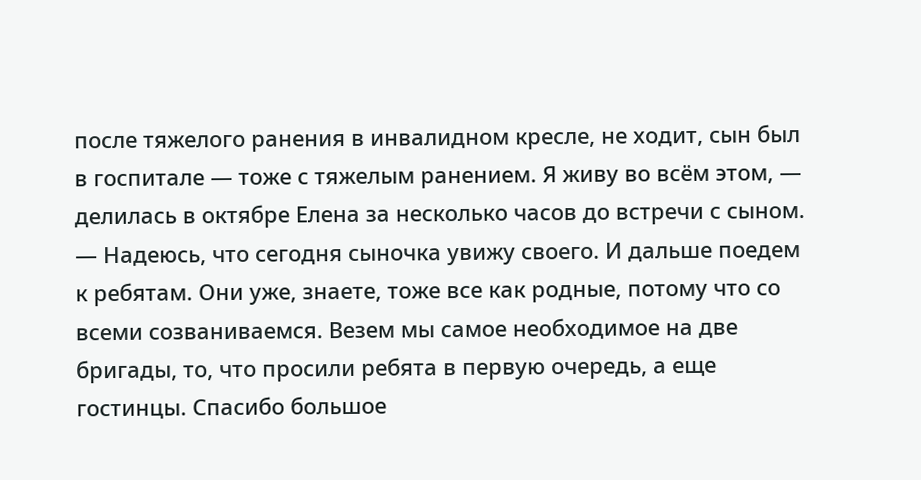после тяжелого ранения в инвалидном кресле, не ходит, сын был в госпитале — тоже с тяжелым ранением. Я живу во всём этом, — делилась в октябре Елена за несколько часов до встречи с сыном. — Надеюсь, что сегодня сыночка увижу своего. И дальше поедем к ребятам. Они уже, знаете, тоже все как родные, потому что со всеми созваниваемся. Везем мы самое необходимое на две бригады, то, что просили ребята в первую очередь, а еще гостинцы. Спасибо большое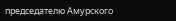председателю Амурского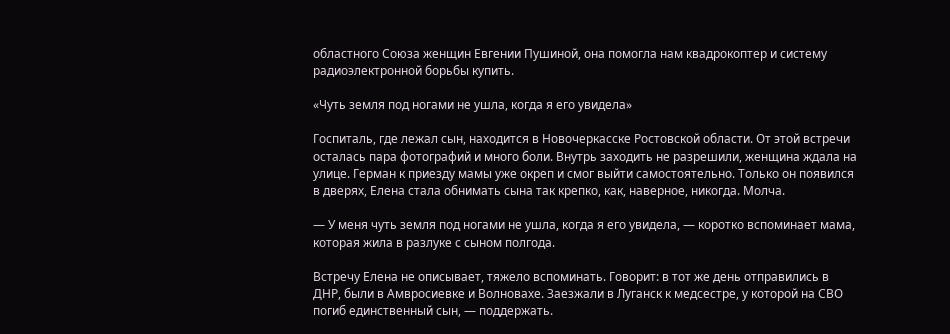областного Союза женщин Евгении Пушиной, она помогла нам квадрокоптер и систему радиоэлектронной борьбы купить.

«Чуть земля под ногами не ушла, когда я его увидела»

Госпиталь, где лежал сын, находится в Новочеркасске Ростовской области. От этой встречи осталась пара фотографий и много боли. Внутрь заходить не разрешили, женщина ждала на улице. Герман к приезду мамы уже окреп и смог выйти самостоятельно. Только он появился в дверях, Елена стала обнимать сына так крепко, как, наверное, никогда. Молча.

— У меня чуть земля под ногами не ушла, когда я его увидела, — коротко вспоминает мама, которая жила в разлуке с сыном полгода.

Встречу Елена не описывает, тяжело вспоминать. Говорит: в тот же день отправились в ДНР, были в Амвросиевке и Волновахе. Заезжали в Луганск к медсестре, у которой на СВО погиб единственный сын, — поддержать.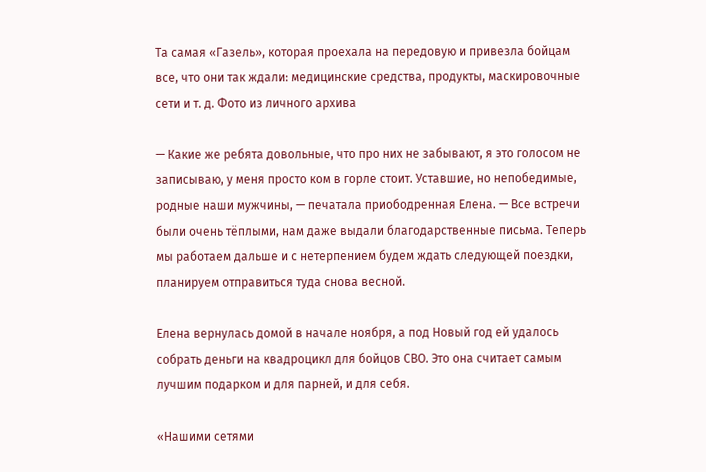Та самая «Газель», которая проехала на передовую и привезла бойцам все, что они так ждали: медицинские средства, продукты, маскировочные сети и т. д. Фото из личного архива

— Какие же ребята довольные, что про них не забывают, я это голосом не записываю, у меня просто ком в горле стоит. Уставшие, но непобедимые, родные наши мужчины, — печатала приободренная Елена. — Все встречи были очень тёплыми, нам даже выдали благодарственные письма. Теперь мы работаем дальше и с нетерпением будем ждать следующей поездки, планируем отправиться туда снова весной.

Елена вернулась домой в начале ноября, а под Новый год ей удалось собрать деньги на квадроцикл для бойцов СВО. Это она считает самым лучшим подарком и для парней, и для себя.

«Нашими сетями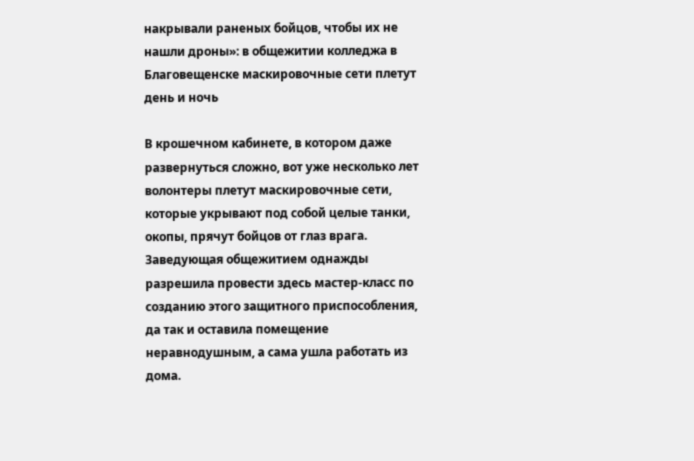накрывали раненых бойцов, чтобы их не нашли дроны»: в общежитии колледжа в Благовещенске маскировочные сети плетут день и ночь

В крошечном кабинете, в котором даже развернуться сложно, вот уже несколько лет волонтеры плетут маскировочные сети, которые укрывают под собой целые танки, окопы, прячут бойцов от глаз врага. Заведующая общежитием однажды разрешила провести здесь мастер-класс по созданию этого защитного приспособления, да так и оставила помещение неравнодушным, а сама ушла работать из дома.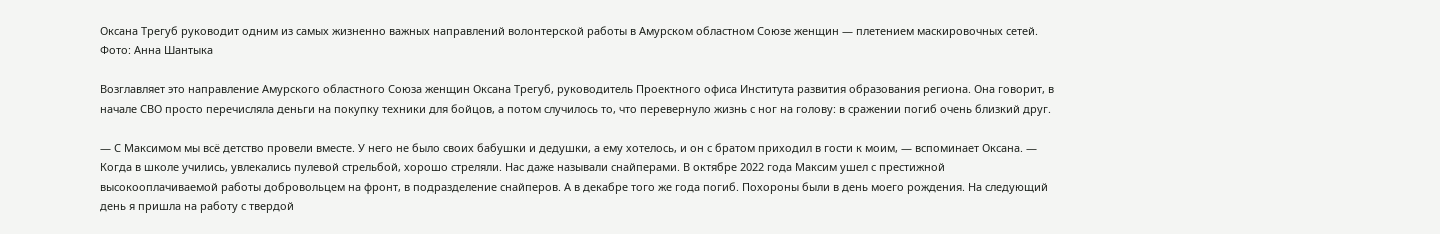Оксана Трегуб руководит одним из самых жизненно важных направлений волонтерской работы в Амурском областном Союзе женщин — плетением маскировочных сетей. Фото: Анна Шантыка

Возглавляет это направление Амурского областного Союза женщин Оксана Трегуб, руководитель Проектного офиса Института развития образования региона. Она говорит, в начале СВО просто перечисляла деньги на покупку техники для бойцов, а потом случилось то, что перевернуло жизнь с ног на голову: в сражении погиб очень близкий друг.

— С Максимом мы всё детство провели вместе. У него не было своих бабушки и дедушки, а ему хотелось, и он с братом приходил в гости к моим, — вспоминает Оксана. — Когда в школе учились, увлекались пулевой стрельбой, хорошо стреляли. Нас даже называли снайперами. В октябре 2022 года Максим ушел с престижной высокооплачиваемой работы добровольцем на фронт, в подразделение снайперов. А в декабре того же года погиб. Похороны были в день моего рождения. На следующий день я пришла на работу с твердой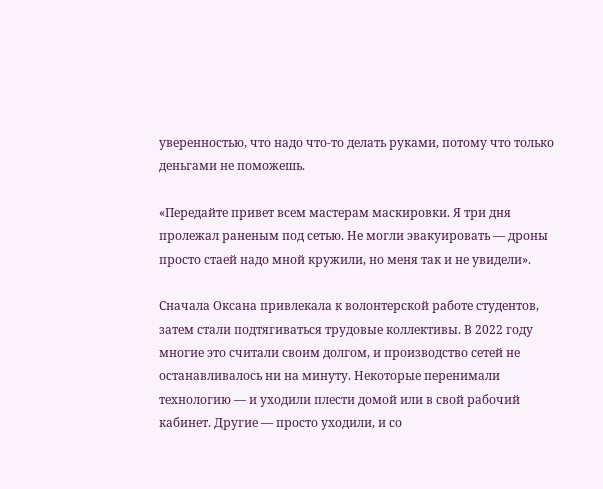уверенностью, что надо что-то делать руками, потому что только деньгами не поможешь.

«Передайте привет всем мастерам маскировки. Я три дня пролежал раненым под сетью. Не могли эвакуировать — дроны просто стаей надо мной кружили, но меня так и не увидели».

Сначала Оксана привлекала к волонтерской работе студентов, затем стали подтягиваться трудовые коллективы. В 2022 году многие это считали своим долгом, и производство сетей не останавливалось ни на минуту. Некоторые перенимали технологию — и уходили плести домой или в свой рабочий кабинет. Другие — просто уходили, и со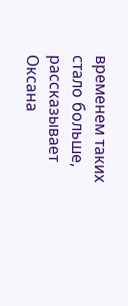временем таких стало больше, рассказывает Оксана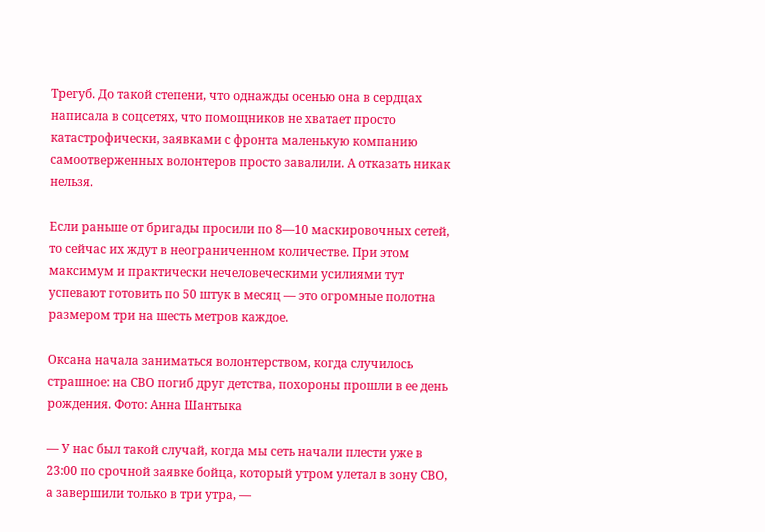Трегуб. До такой степени, что однажды осенью она в сердцах написала в соцсетях, что помощников не хватает просто катастрофически, заявками с фронта маленькую компанию самоотверженных волонтеров просто завалили. А отказать никак нельзя.

Если раньше от бригады просили по 8—10 маскировочных сетей, то сейчас их ждут в неограниченном количестве. При этом максимум и практически нечеловеческими усилиями тут успевают готовить по 50 штук в месяц — это огромные полотна размером три на шесть метров каждое.

Оксана начала заниматься волонтерством, когда случилось страшное: на СВО погиб друг детства, похороны прошли в ее день рождения. Фото: Анна Шантыка

— У нас был такой случай, когда мы сеть начали плести уже в 23:00 по срочной заявке бойца, который утром улетал в зону СВО, а завершили только в три утра, —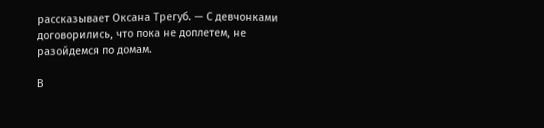рассказывает Оксана Трегуб. — С девчонками договорились, что пока не доплетем, не разойдемся по домам.

В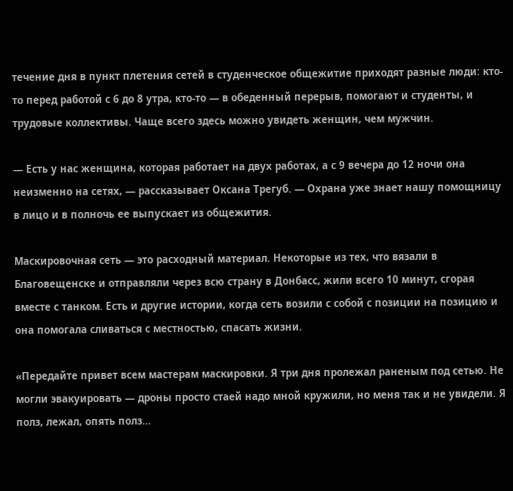течение дня в пункт плетения сетей в студенческое общежитие приходят разные люди: кто-то перед работой с 6 до 8 утра, кто-то — в обеденный перерыв, помогают и студенты, и трудовые коллективы. Чаще всего здесь можно увидеть женщин, чем мужчин.

— Есть у нас женщина, которая работает на двух работах, а с 9 вечера до 12 ночи она неизменно на сетях, — рассказывает Оксана Трегуб. — Охрана уже знает нашу помощницу в лицо и в полночь ее выпускает из общежития.

Маскировочная сеть — это расходный материал. Некоторые из тех, что вязали в Благовещенске и отправляли через всю страну в Донбасс, жили всего 10 минут, сгорая вместе с танком. Есть и другие истории, когда сеть возили с собой с позиции на позицию и она помогала сливаться с местностью, спасать жизни.

«Передайте привет всем мастерам маскировки. Я три дня пролежал раненым под сетью. Не могли эвакуировать — дроны просто стаей надо мной кружили, но меня так и не увидели. Я полз, лежал, опять полз…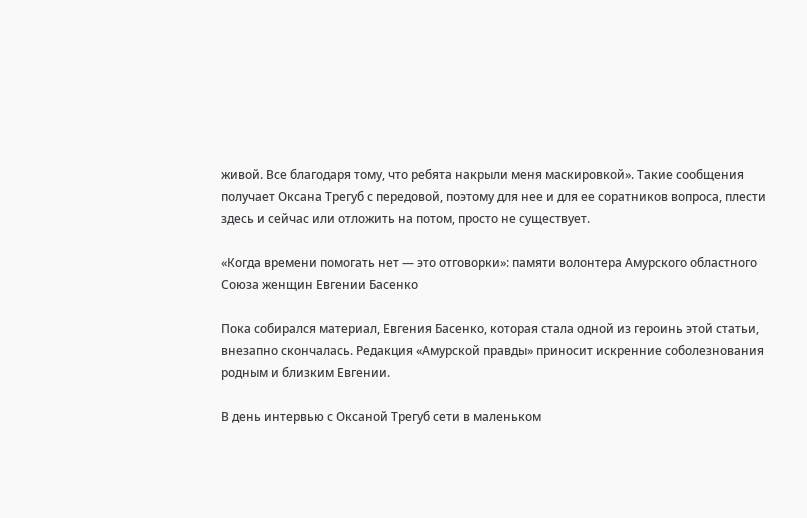живой. Все благодаря тому, что ребята накрыли меня маскировкой». Такие сообщения получает Оксана Трегуб с передовой, поэтому для нее и для ее соратников вопроса, плести здесь и сейчас или отложить на потом, просто не существует.

«Когда времени помогать нет — это отговорки»: памяти волонтера Амурского областного Союза женщин Евгении Басенко

Пока собирался материал, Евгения Басенко, которая стала одной из героинь этой статьи, внезапно скончалась. Редакция «Амурской правды» приносит искренние соболезнования родным и близким Евгении.

В день интервью с Оксаной Трегуб сети в маленьком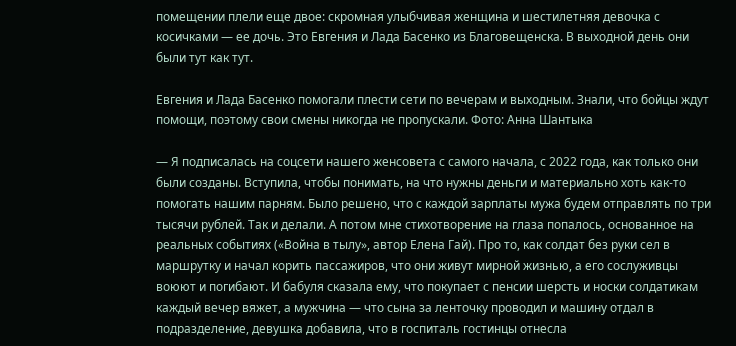помещении плели еще двое: скромная улыбчивая женщина и шестилетняя девочка с косичками — ее дочь. Это Евгения и Лада Басенко из Благовещенска. В выходной день они были тут как тут.

Евгения и Лада Басенко помогали плести сети по вечерам и выходным. Знали, что бойцы ждут помощи, поэтому свои смены никогда не пропускали. Фото: Анна Шантыка

— Я подписалась на соцсети нашего женсовета с самого начала, с 2022 года, как только они были созданы. Вступила, чтобы понимать, на что нужны деньги и материально хоть как-то помогать нашим парням. Было решено, что с каждой зарплаты мужа будем отправлять по три тысячи рублей. Так и делали. А потом мне стихотворение на глаза попалось, основанное на реальных событиях («Война в тылу», автор Елена Гай). Про то, как солдат без руки сел в маршрутку и начал корить пассажиров, что они живут мирной жизнью, а его сослуживцы воюют и погибают. И бабуля сказала ему, что покупает с пенсии шерсть и носки солдатикам каждый вечер вяжет, а мужчина — что сына за ленточку проводил и машину отдал в подразделение, девушка добавила, что в госпиталь гостинцы отнесла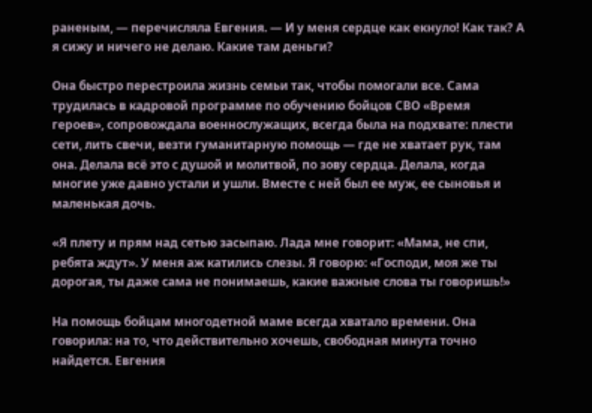раненым, — перечисляла Евгения. — И у меня сердце как екнуло! Как так? А я сижу и ничего не делаю. Какие там деньги?

Она быстро перестроила жизнь семьи так, чтобы помогали все. Сама трудилась в кадровой программе по обучению бойцов СВО «Время героев», сопровождала военнослужащих, всегда была на подхвате: плести сети, лить свечи, везти гуманитарную помощь — где не хватает рук, там она. Делала всё это с душой и молитвой, по зову сердца. Делала, когда многие уже давно устали и ушли. Вместе с ней был ее муж, ее сыновья и маленькая дочь.

«Я плету и прям над сетью засыпаю. Лада мне говорит: «Мама, не спи, ребята ждут». У меня аж катились слезы. Я говорю: «Господи, моя же ты дорогая, ты даже сама не понимаешь, какие важные слова ты говоришь!»

На помощь бойцам многодетной маме всегда хватало времени. Она говорила: на то, что действительно хочешь, свободная минута точно найдется. Евгения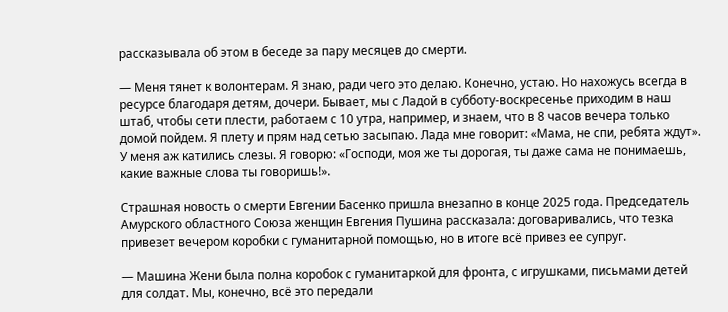рассказывала об этом в беседе за пару месяцев до смерти.

— Меня тянет к волонтерам. Я знаю, ради чего это делаю. Конечно, устаю. Но нахожусь всегда в ресурсе благодаря детям, дочери. Бывает, мы с Ладой в субботу-воскресенье приходим в наш штаб, чтобы сети плести, работаем с 10 утра, например, и знаем, что в 8 часов вечера только домой пойдем. Я плету и прям над сетью засыпаю. Лада мне говорит: «Мама, не спи, ребята ждут». У меня аж катились слезы. Я говорю: «Господи, моя же ты дорогая, ты даже сама не понимаешь, какие важные слова ты говоришь!».

Страшная новость о смерти Евгении Басенко пришла внезапно в конце 2025 года. Председатель Амурского областного Союза женщин Евгения Пушина рассказала: договаривались, что тезка привезет вечером коробки с гуманитарной помощью, но в итоге всё привез ее супруг.

— Машина Жени была полна коробок с гуманитаркой для фронта, с игрушками, письмами детей для солдат. Мы, конечно, всё это передали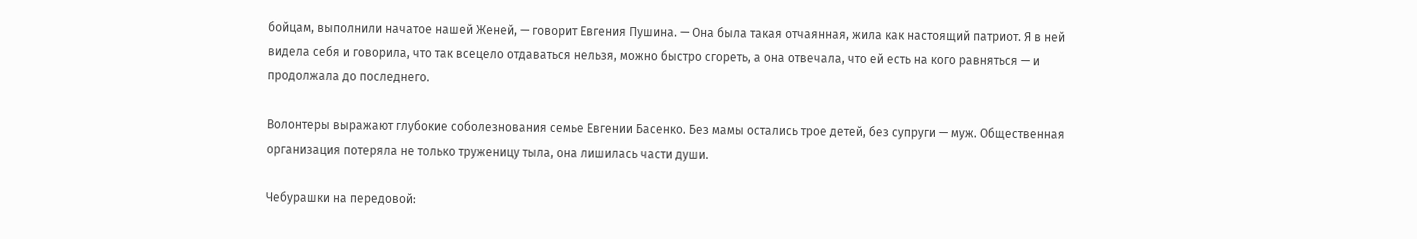бойцам, выполнили начатое нашей Женей, — говорит Евгения Пушина. — Она была такая отчаянная, жила как настоящий патриот. Я в ней видела себя и говорила, что так всецело отдаваться нельзя, можно быстро сгореть, а она отвечала, что ей есть на кого равняться — и продолжала до последнего.

Волонтеры выражают глубокие соболезнования семье Евгении Басенко. Без мамы остались трое детей, без супруги — муж. Общественная организация потеряла не только труженицу тыла, она лишилась части души.

Чебурашки на передовой: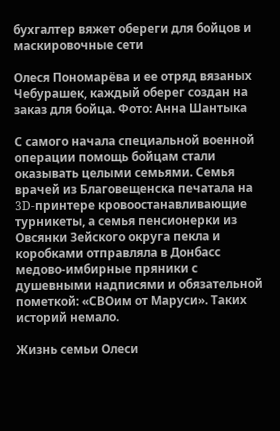бухгалтер вяжет обереги для бойцов и маскировочные сети

Олеся Пономарёва и ее отряд вязаных Чебурашек, каждый оберег создан на заказ для бойца. Фото: Анна Шантыка

С самого начала специальной военной операции помощь бойцам стали оказывать целыми семьями. Семья врачей из Благовещенска печатала на 3D-принтере кровоостанавливающие турникеты, а семья пенсионерки из Овсянки Зейского округа пекла и коробками отправляла в Донбасс медово-имбирные пряники с душевными надписями и обязательной пометкой: «СВОим от Маруси». Таких историй немало.

Жизнь семьи Олеси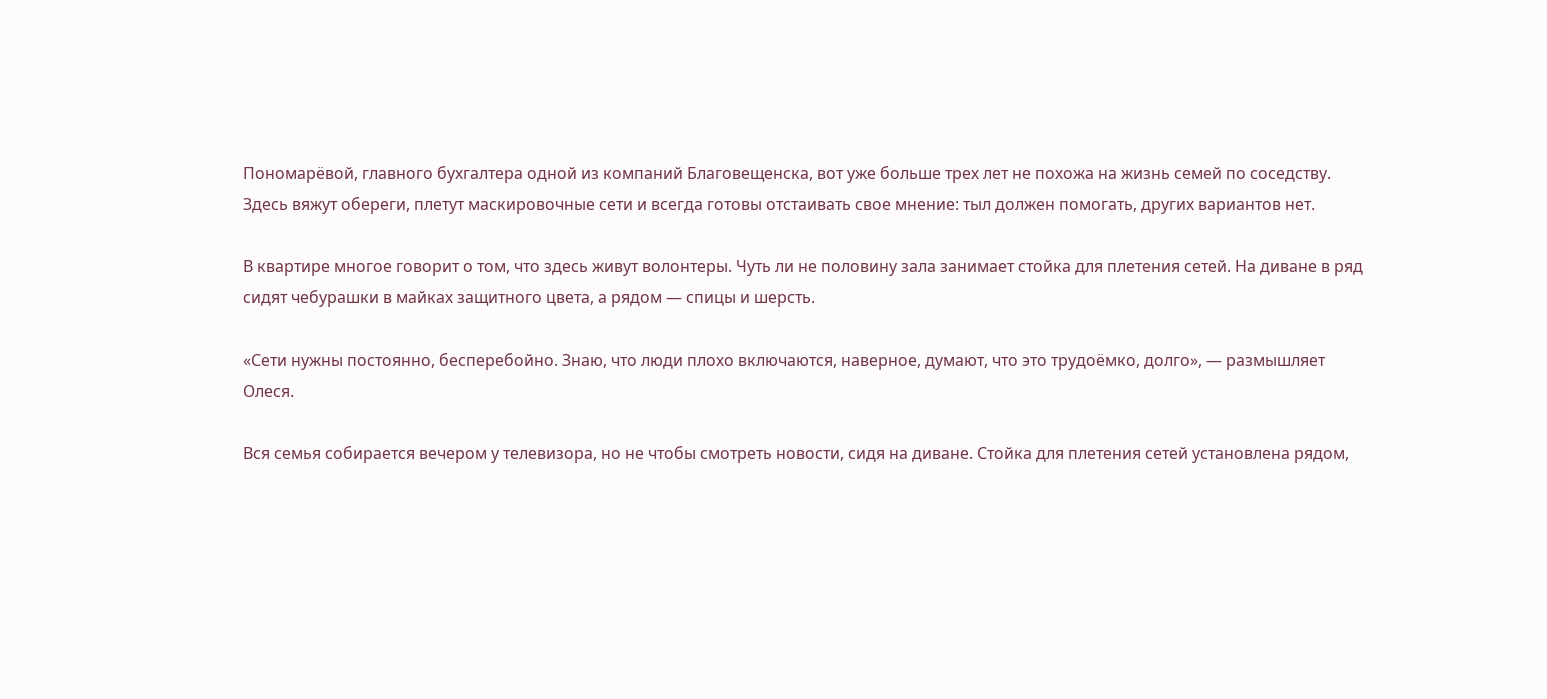Пономарёвой, главного бухгалтера одной из компаний Благовещенска, вот уже больше трех лет не похожа на жизнь семей по соседству. Здесь вяжут обереги, плетут маскировочные сети и всегда готовы отстаивать свое мнение: тыл должен помогать, других вариантов нет.

В квартире многое говорит о том, что здесь живут волонтеры. Чуть ли не половину зала занимает стойка для плетения сетей. На диване в ряд сидят чебурашки в майках защитного цвета, а рядом — спицы и шерсть.

«Сети нужны постоянно, бесперебойно. Знаю, что люди плохо включаются, наверное, думают, что это трудоёмко, долго», — размышляет Олеся.

Вся семья собирается вечером у телевизора, но не чтобы смотреть новости, сидя на диване. Стойка для плетения сетей установлена рядом,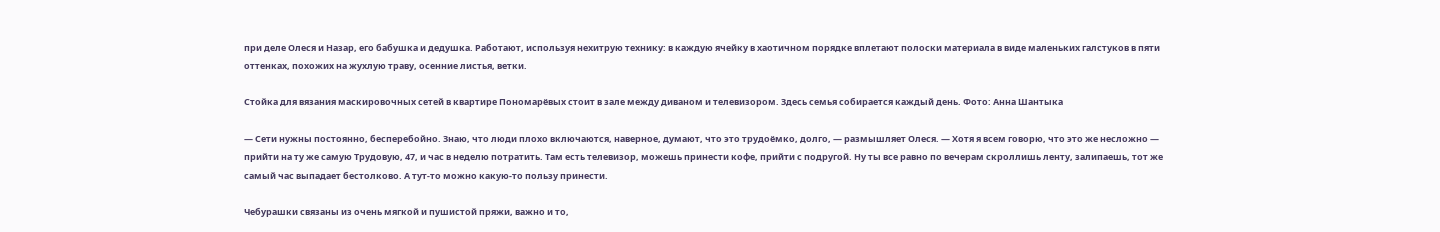при деле Олеся и Назар, его бабушка и дедушка. Работают, используя нехитрую технику: в каждую ячейку в хаотичном порядке вплетают полоски материала в виде маленьких галстуков в пяти оттенках, похожих на жухлую траву, осенние листья, ветки.

Стойка для вязания маскировочных сетей в квартире Пономарёвых стоит в зале между диваном и телевизором. Здесь семья собирается каждый день. Фото: Анна Шантыка

— Сети нужны постоянно, бесперебойно. Знаю, что люди плохо включаются, наверное, думают, что это трудоёмко, долго, — размышляет Олеся. — Хотя я всем говорю, что это же несложно — прийти на ту же самую Трудовую, 47, и час в неделю потратить. Там есть телевизор, можешь принести кофе, прийти с подругой. Ну ты все равно по вечерам скроллишь ленту, залипаешь, тот же самый час выпадает бестолково. А тут-то можно какую-то пользу принести.

Чебурашки связаны из очень мягкой и пушистой пряжи, важно и то,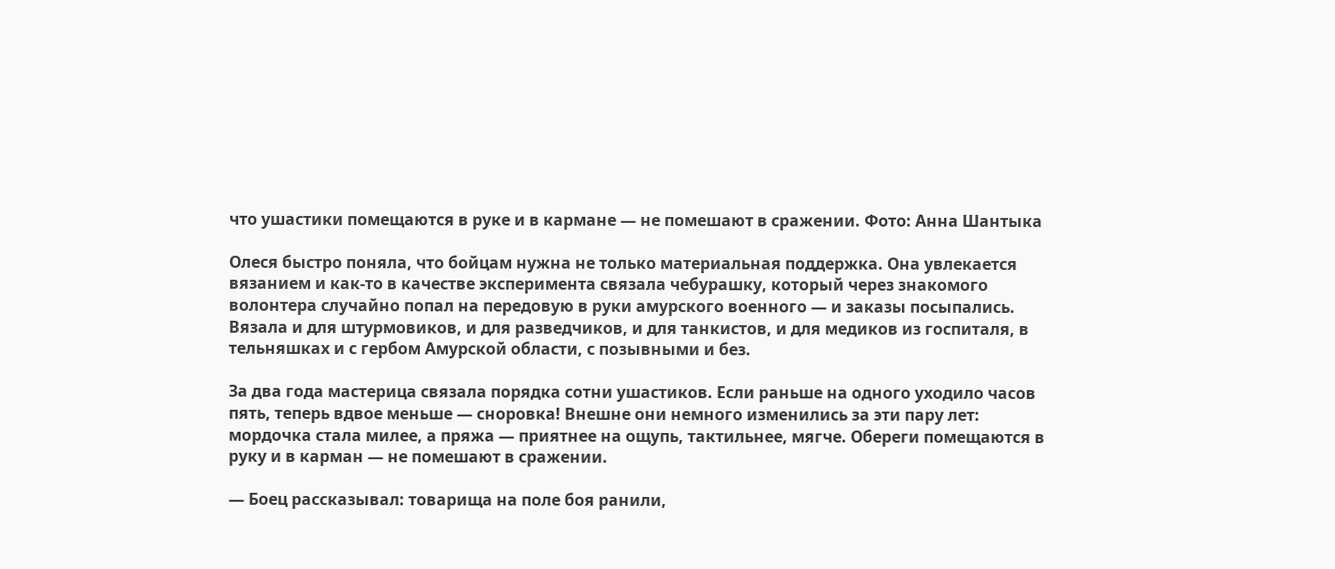что ушастики помещаются в руке и в кармане — не помешают в сражении. Фото: Анна Шантыка

Олеся быстро поняла, что бойцам нужна не только материальная поддержка. Она увлекается вязанием и как-то в качестве эксперимента связала чебурашку, который через знакомого волонтера случайно попал на передовую в руки амурского военного — и заказы посыпались. Вязала и для штурмовиков, и для разведчиков, и для танкистов, и для медиков из госпиталя, в тельняшках и с гербом Амурской области, с позывными и без.

За два года мастерица связала порядка сотни ушастиков. Если раньше на одного уходило часов пять, теперь вдвое меньше — сноровка! Внешне они немного изменились за эти пару лет: мордочка стала милее, а пряжа — приятнее на ощупь, тактильнее, мягче. Обереги помещаются в руку и в карман — не помешают в сражении.

— Боец рассказывал: товарища на поле боя ранили,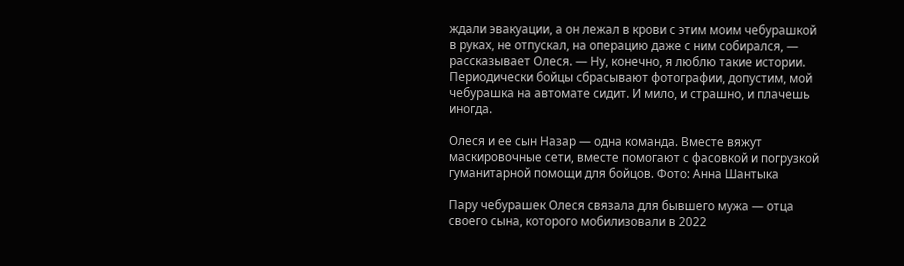ждали эвакуации, а он лежал в крови с этим моим чебурашкой в руках, не отпускал, на операцию даже с ним собирался, — рассказывает Олеся. — Ну, конечно, я люблю такие истории. Периодически бойцы сбрасывают фотографии, допустим, мой чебурашка на автомате сидит. И мило, и страшно, и плачешь иногда.

Олеся и ее сын Назар — одна команда. Вместе вяжут маскировочные сети, вместе помогают с фасовкой и погрузкой гуманитарной помощи для бойцов. Фото: Анна Шантыка

Пару чебурашек Олеся связала для бывшего мужа — отца своего сына, которого мобилизовали в 2022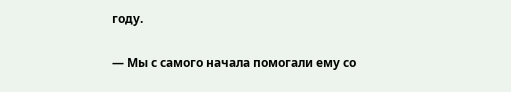году.

— Мы с самого начала помогали ему со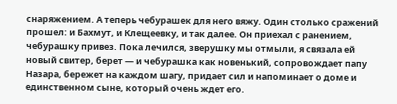снаряжением. А теперь чебурашек для него вяжу. Один столько сражений прошел: и Бахмут, и Клещеевку, и так далее. Он приехал с ранением, чебурашку привез. Пока лечился, зверушку мы отмыли, я связала ей новый свитер, берет — и чебурашка как новенький, сопровождает папу Назара, бережет на каждом шагу, придает сил и напоминает о доме и единственном сыне, который очень ждет его.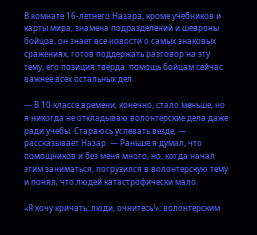В комнате 16-летнего Назара, кроме учебников и карты мира, знамена подразделений и шевроны бойцов, он знает все новости о самых знаковых сражениях, готов поддержать разговор на эту тему, его позиция тверда: помощь бойцам сейчас важнее всех остальных дел.

— В 10 классе времени, конечно, стало меньше, но я никогда не откладываю волонтерские дела даже ради учебы. Стараюсь успевать везде, — рассказывает Назар. — Раньше я думал, что помощников и без меня много, но, когда начал этим заниматься, погрузился в волонтерскую тему и понял, что людей катастрофически мало.

«Я хочу кричать: люди, очнитесь!»: волонтерским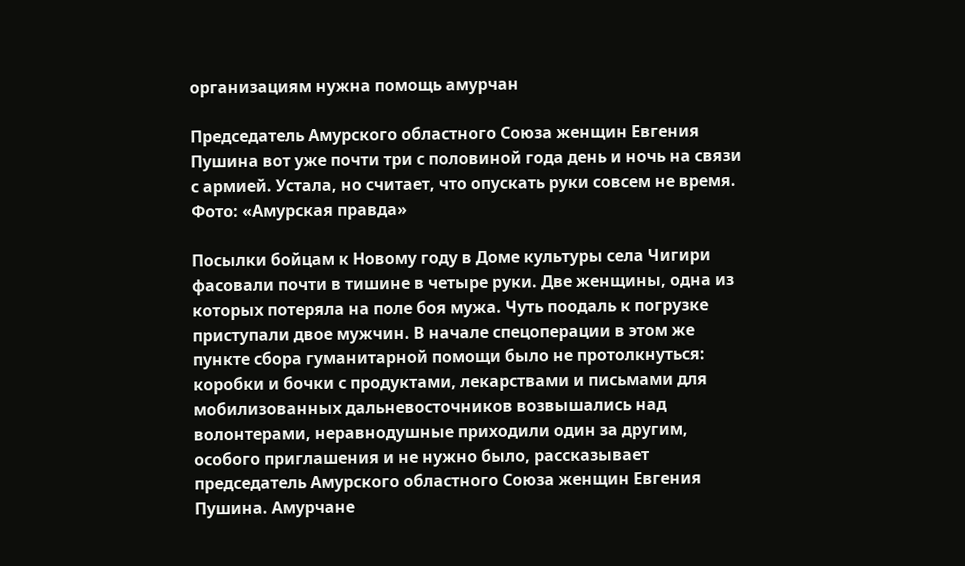организациям нужна помощь амурчан

Председатель Амурского областного Союза женщин Евгения Пушина вот уже почти три с половиной года день и ночь на связи с армией. Устала, но считает, что опускать руки совсем не время. Фото: «Амурская правда»

Посылки бойцам к Новому году в Доме культуры села Чигири фасовали почти в тишине в четыре руки. Две женщины, одна из которых потеряла на поле боя мужа. Чуть поодаль к погрузке приступали двое мужчин. В начале спецоперации в этом же пункте сбора гуманитарной помощи было не протолкнуться: коробки и бочки с продуктами, лекарствами и письмами для мобилизованных дальневосточников возвышались над волонтерами, неравнодушные приходили один за другим, особого приглашения и не нужно было, рассказывает председатель Амурского областного Союза женщин Евгения Пушина. Амурчане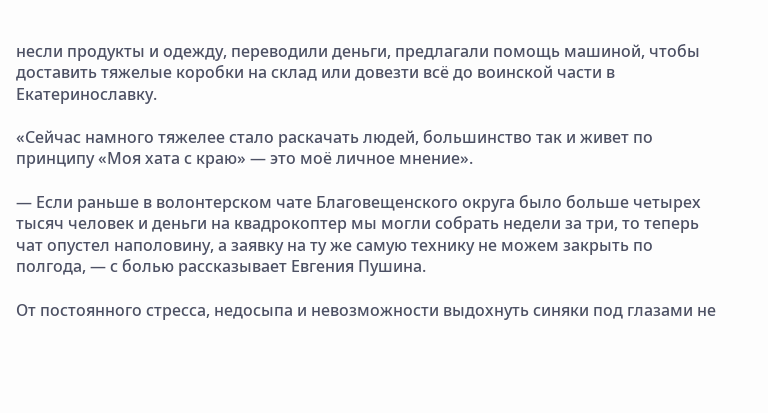несли продукты и одежду, переводили деньги, предлагали помощь машиной, чтобы доставить тяжелые коробки на склад или довезти всё до воинской части в Екатеринославку.

«Сейчас намного тяжелее стало раскачать людей, большинство так и живет по принципу «Моя хата с краю» — это моё личное мнение».

— Если раньше в волонтерском чате Благовещенского округа было больше четырех тысяч человек и деньги на квадрокоптер мы могли собрать недели за три, то теперь чат опустел наполовину, а заявку на ту же самую технику не можем закрыть по полгода, — с болью рассказывает Евгения Пушина.

От постоянного стресса, недосыпа и невозможности выдохнуть синяки под глазами не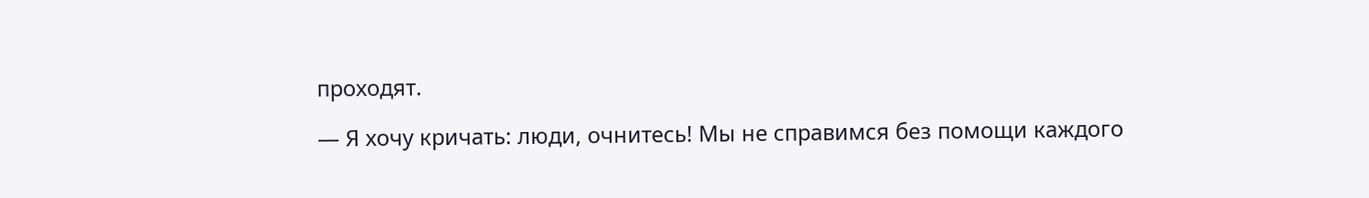проходят.

— Я хочу кричать: люди, очнитесь! Мы не справимся без помощи каждого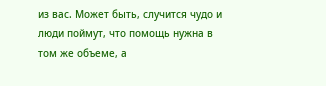из вас. Может быть, случится чудо и люди поймут, что помощь нужна в том же объеме, а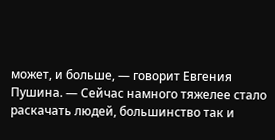может, и больше, — говорит Евгения Пушина. — Сейчас намного тяжелее стало раскачать людей, большинство так и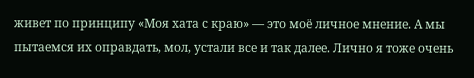живет по принципу «Моя хата с краю» — это моё личное мнение. А мы пытаемся их оправдать, мол, устали все и так далее. Лично я тоже очень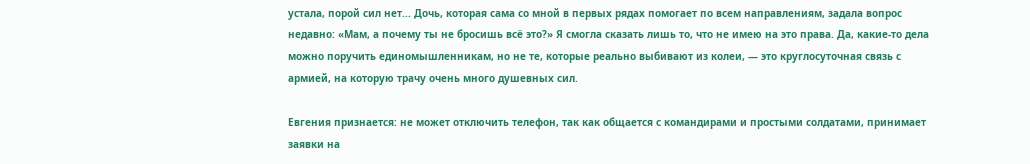устала, порой сил нет... Дочь, которая сама со мной в первых рядах помогает по всем направлениям, задала вопрос недавно: «Мам, а почему ты не бросишь всё это?» Я смогла сказать лишь то, что не имею на это права. Да, какие-то дела можно поручить единомышленникам, но не те, которые реально выбивают из колеи, — это круглосуточная связь с армией, на которую трачу очень много душевных сил.

Евгения признается: не может отключить телефон, так как общается с командирами и простыми солдатами, принимает заявки на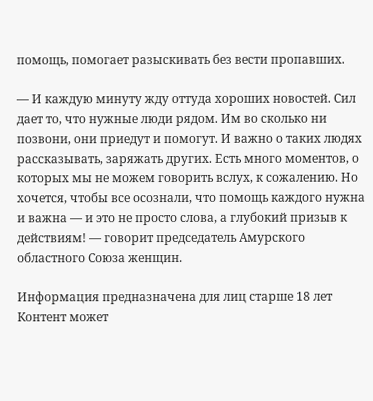помощь, помогает разыскивать без вести пропавших.

— И каждую минуту жду оттуда хороших новостей. Сил дает то, что нужные люди рядом. Им во сколько ни позвони, они приедут и помогут. И важно о таких людях рассказывать, заряжать других. Есть много моментов, о которых мы не можем говорить вслух, к сожалению. Но хочется, чтобы все осознали, что помощь каждого нужна и важна — и это не просто слова, а глубокий призыв к действиям! — говорит председатель Амурского областного Союза женщин.

Информация предназначена для лиц старше 18 лет
Контент может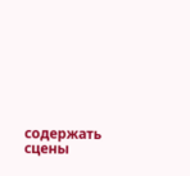содержать сцены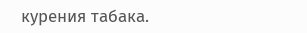курения табака.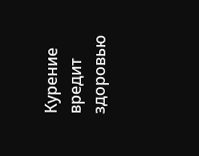Курение вредит здоровью